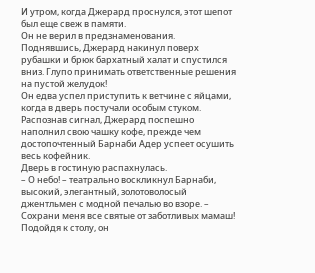И утром, когда Джерард проснулся, этот шепот был еще свеж в памяти.
Он не верил в предзнаменования.
Поднявшись, Джерард накинул поверх рубашки и брюк бархатный халат и спустился вниз. Глупо принимать ответственные решения на пустой желудок!
Он едва успел приступить к ветчине с яйцами, когда в дверь постучали особым стуком. Распознав сигнал, Джерард поспешно наполнил свою чашку кофе, прежде чем достопочтенный Барнаби Адер успеет осушить весь кофейник.
Дверь в гостиную распахнулась.
– О небо! – театрально воскликнул Барнаби, высокий, элегантный, золотоволосый джентльмен с модной печалью во взоре. – Сохрани меня все святые от заботливых мамаш!
Подойдя к столу, он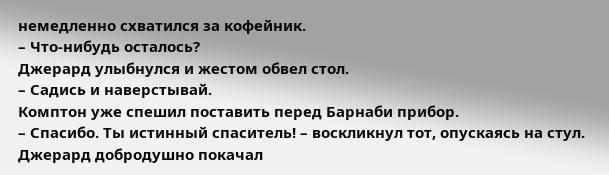немедленно схватился за кофейник.
– Что-нибудь осталось?
Джерард улыбнулся и жестом обвел стол.
– Садись и наверстывай.
Комптон уже спешил поставить перед Барнаби прибор.
– Спасибо. Ты истинный спаситель! – воскликнул тот, опускаясь на стул.
Джерард добродушно покачал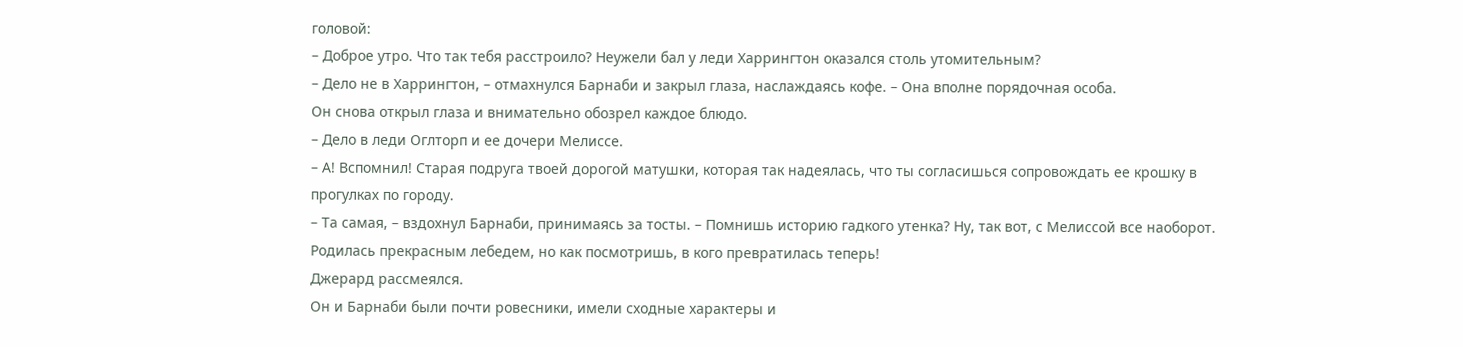головой:
– Доброе утро. Что так тебя расстроило? Неужели бал у леди Харрингтон оказался столь утомительным?
– Дело не в Харрингтон, – отмахнулся Барнаби и закрыл глаза, наслаждаясь кофе. – Она вполне порядочная особа.
Он снова открыл глаза и внимательно обозрел каждое блюдо.
– Дело в леди Оглторп и ее дочери Мелиссе.
– А! Вспомнил! Старая подруга твоей дорогой матушки, которая так надеялась, что ты согласишься сопровождать ее крошку в прогулках по городу.
– Та самая, – вздохнул Барнаби, принимаясь за тосты. – Помнишь историю гадкого утенка? Ну, так вот, с Мелиссой все наоборот. Родилась прекрасным лебедем, но как посмотришь, в кого превратилась теперь!
Джерард рассмеялся.
Он и Барнаби были почти ровесники, имели сходные характеры и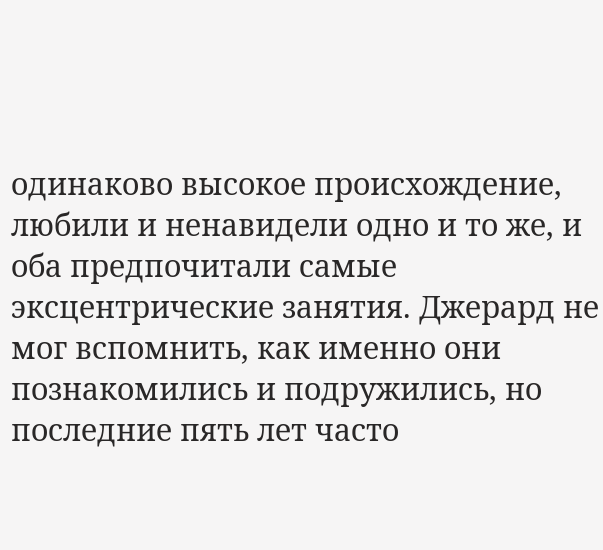одинаково высокое происхождение, любили и ненавидели одно и то же, и оба предпочитали самые эксцентрические занятия. Джерард не мог вспомнить, как именно они познакомились и подружились, но последние пять лет часто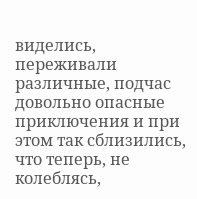виделись, переживали различные, подчас довольно опасные приключения и при этом так сблизились, что теперь, не колеблясь,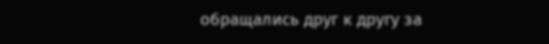обращались друг к другу за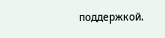поддержкой.